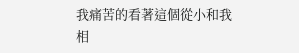我痛苦的看著這個從小和我相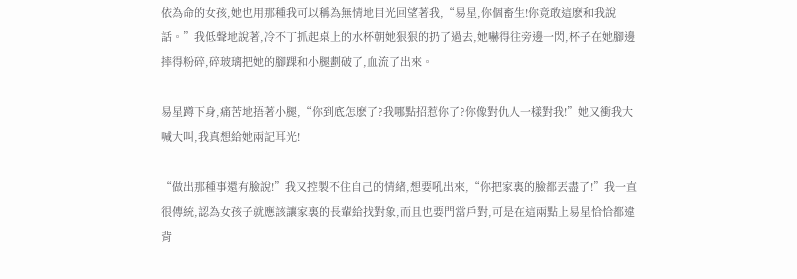依為命的女孩,她也用那種我可以稱為無情地目光回望著我,“易星,你個畜生!你竟敢這麽和我說話。”我低聲地說著,冷不丁抓起桌上的水杯朝她狠狠的扔了過去,她嚇得往旁邊一閃,杯子在她腳邊摔得粉碎,碎玻璃把她的腳踝和小腿劃破了,血流了出來。

易星蹲下身,痛苦地捂著小腿,“你到底怎麽了?我哪點招惹你了?你像對仇人一樣對我!”她又衝我大喊大叫,我真想給她兩記耳光!

“做出那種事還有臉說!”我又控製不住自己的情緒,想要吼出來,“你把家裏的臉都丟盡了!”我一直很傳統,認為女孩子就應該讓家裏的長輩給找對象,而且也要門當戶對,可是在這兩點上易星恰恰都違背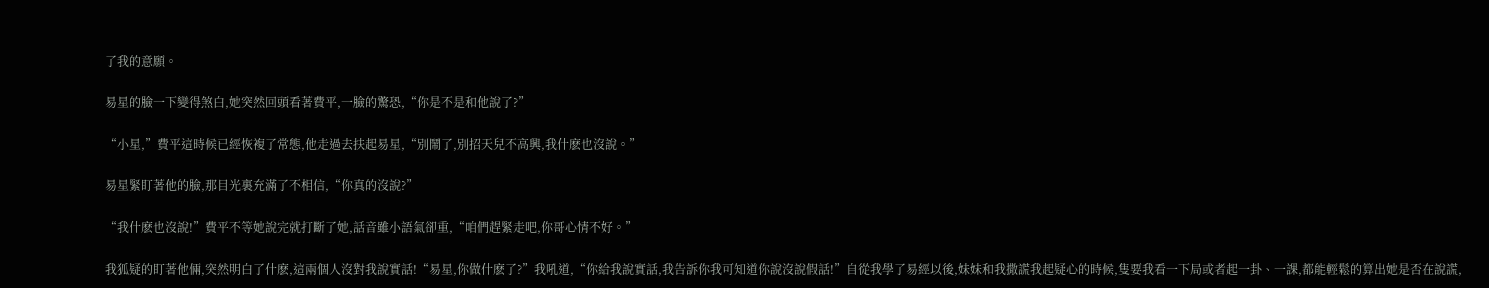了我的意願。

易星的臉一下變得煞白,她突然回頭看著費平,一臉的驚恐,“你是不是和他說了?”

“小星,”費平這時候已經恢複了常態,他走過去扶起易星,“別鬧了,別招天兒不高興,我什麽也沒說。”

易星緊盯著他的臉,那目光裏充滿了不相信,“你真的沒說?”

“我什麽也沒說!”費平不等她說完就打斷了她,話音雖小語氣卻重,“咱們趕緊走吧,你哥心情不好。”

我狐疑的盯著他倆,突然明白了什麽,這兩個人沒對我說實話!“易星,你做什麽了?”我吼道,“你給我說實話,我告訴你我可知道你說沒說假話!”自從我學了易經以後,妹妹和我撒謊我起疑心的時候,隻要我看一下局或者起一卦、一課,都能輕鬆的算出她是否在說謊,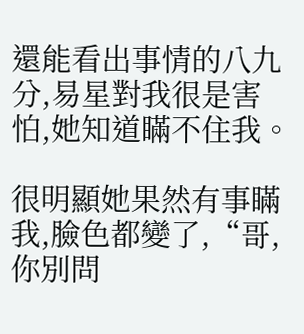還能看出事情的八九分,易星對我很是害怕,她知道瞞不住我。

很明顯她果然有事瞞我,臉色都變了,“哥,你別問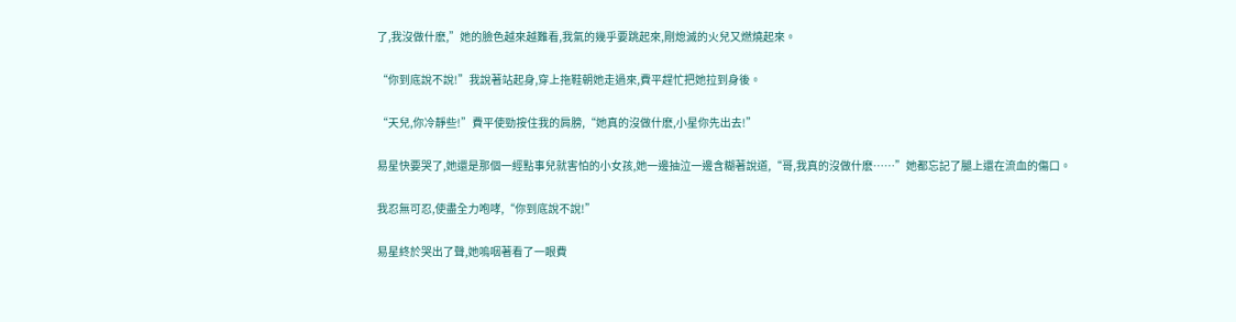了,我沒做什麽,”她的臉色越來越難看,我氣的幾乎要跳起來,剛熄滅的火兒又燃燒起來。

“你到底說不說!”我說著站起身,穿上拖鞋朝她走過來,費平趕忙把她拉到身後。

“天兒,你冷靜些!”費平使勁按住我的肩膀,“她真的沒做什麽,小星你先出去!”

易星快要哭了,她還是那個一經點事兒就害怕的小女孩,她一邊抽泣一邊含糊著說道,“哥,我真的沒做什麽……”她都忘記了腿上還在流血的傷口。

我忍無可忍,使盡全力咆哮,“你到底說不說!”

易星終於哭出了聲,她嗚咽著看了一眼費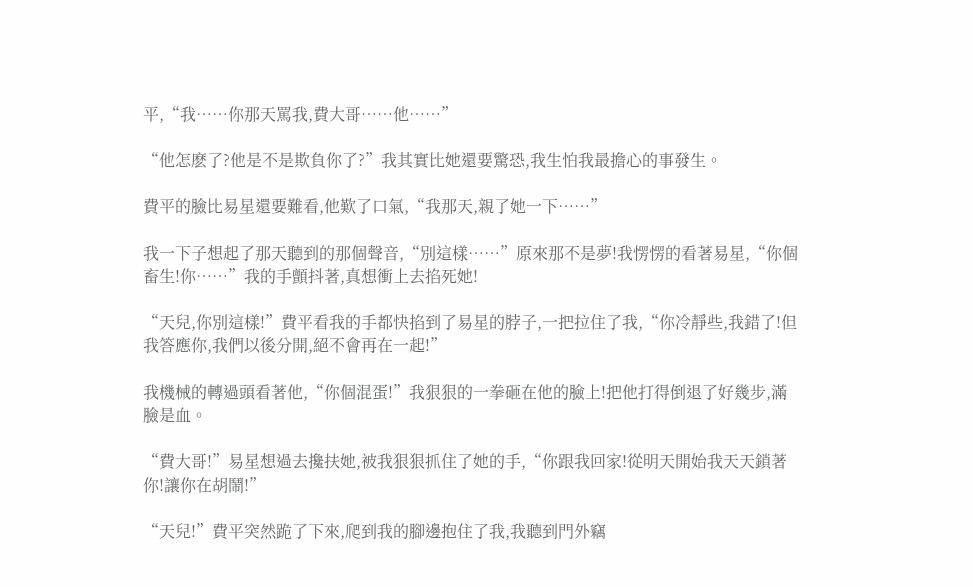平,“我……你那天罵我,費大哥……他……”

“他怎麽了?他是不是欺負你了?”我其實比她還要驚恐,我生怕我最擔心的事發生。

費平的臉比易星還要難看,他歎了口氣,“我那天,親了她一下……”

我一下子想起了那天聽到的那個聲音,“別這樣……”原來那不是夢!我愣愣的看著易星,“你個畜生!你……”我的手顫抖著,真想衝上去掐死她!

“天兒,你別這樣!”費平看我的手都快掐到了易星的脖子,一把拉住了我,“你冷靜些,我錯了!但我答應你,我們以後分開,絕不會再在一起!”

我機械的轉過頭看著他,“你個混蛋!”我狠狠的一拳砸在他的臉上!把他打得倒退了好幾步,滿臉是血。

“費大哥!”易星想過去攙扶她,被我狠狠抓住了她的手,“你跟我回家!從明天開始我天天鎖著你!讓你在胡鬧!”

“天兒!”費平突然跪了下來,爬到我的腳邊抱住了我,我聽到門外竊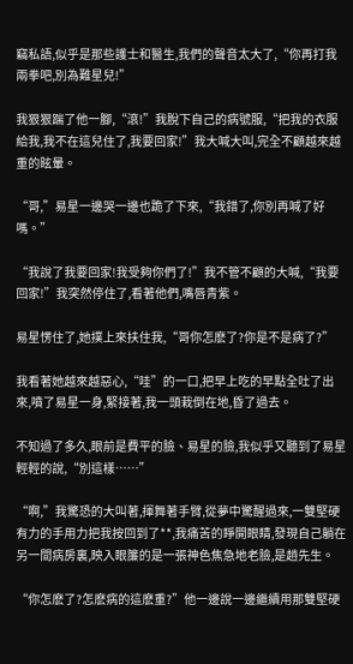竊私語,似乎是那些護士和醫生,我們的聲音太大了,“你再打我兩拳吧,別為難星兒!”

我狠狠踹了他一腳,“滾!”我脫下自己的病號服,“把我的衣服給我,我不在這兒住了,我要回家!”我大喊大叫,完全不顧越來越重的眩暈。

“哥,”易星一邊哭一邊也跪了下來,“我錯了,你別再喊了好嗎。”

“我說了我要回家!我受夠你們了!”我不管不顧的大喊,“我要回家!”我突然停住了,看著他們,嘴唇青紫。

易星愣住了,她撲上來扶住我,“哥你怎麽了?你是不是病了?”

我看著她越來越惡心,“哇”的一口,把早上吃的早點全吐了出來,噴了易星一身,緊接著,我一頭栽倒在地,昏了過去。

不知過了多久,眼前是費平的臉、易星的臉,我似乎又聽到了易星輕輕的說,“別這樣……”

“啊,”我驚恐的大叫著,揮舞著手臂,從夢中驚醒過來,一雙堅硬有力的手用力把我按回到了**,我痛苦的睜開眼睛,發現自己躺在另一間病房裏,映入眼簾的是一張神色焦急地老臉,是趙先生。

“你怎麽了?怎麽病的這麽重?”他一邊說一邊繼續用那雙堅硬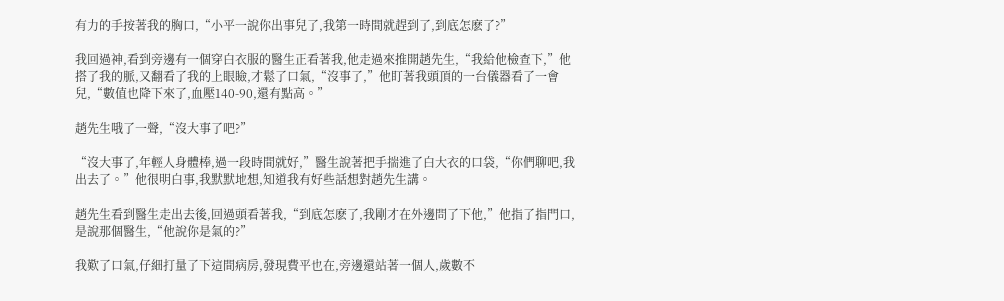有力的手按著我的胸口,“小平一說你出事兒了,我第一時間就趕到了,到底怎麽了?”

我回過神,看到旁邊有一個穿白衣服的醫生正看著我,他走過來推開趙先生,“我給他檢查下,”他搭了我的脈,又翻看了我的上眼瞼,才鬆了口氣,“沒事了,”他盯著我頭頂的一台儀器看了一會兒,“數值也降下來了,血壓140-90,還有點高。”

趙先生哦了一聲,“沒大事了吧?”

“沒大事了,年輕人身體棒,過一段時間就好,”醫生說著把手揣進了白大衣的口袋,“你們聊吧,我出去了。”他很明白事,我默默地想,知道我有好些話想對趙先生講。

趙先生看到醫生走出去後,回過頭看著我,“到底怎麽了,我剛才在外邊問了下他,”他指了指門口,是說那個醫生,“他說你是氣的?”

我歎了口氣,仔細打量了下這間病房,發現費平也在,旁邊還站著一個人,歲數不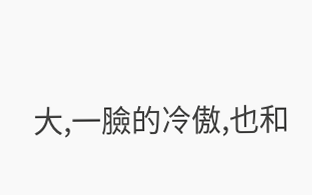大,一臉的冷傲,也和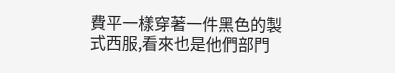費平一樣穿著一件黑色的製式西服,看來也是他們部門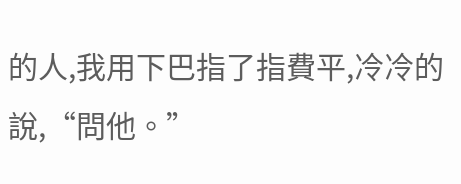的人,我用下巴指了指費平,冷冷的說,“問他。”